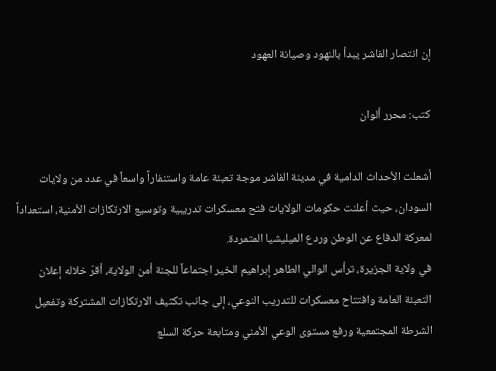إن انتصار الفاشر يبدأ بالنهود وصيانة العهود

كتب: محرر ألوان

أشعلت الأحداث الدامية في مدينة الفاشر موجة تعبئة عامة واستنفاراً واسعاً في عدد من ولايات السودان، حيث أعلنت حكومات الولايات فتح معسكرات تدريبية وتوسيع الارتكازات الأمنية، استعداداً لمعركة الدفاع عن الوطن وردع الميليشيا المتمردة.
في ولاية الجزيرة، ترأس الوالي الطاهر إبراهيم الخير اجتماعاً للجنة أمن الولاية، أقرّ خلاله إعلان التعبئة العامة وافتتاح معسكرات للتدريب النوعي، إلى جانب تكثيف الارتكازات المشتركة وتفعيل الشرطة المجتمعية ورفع مستوى الوعي الأمني ومتابعة حركة السلع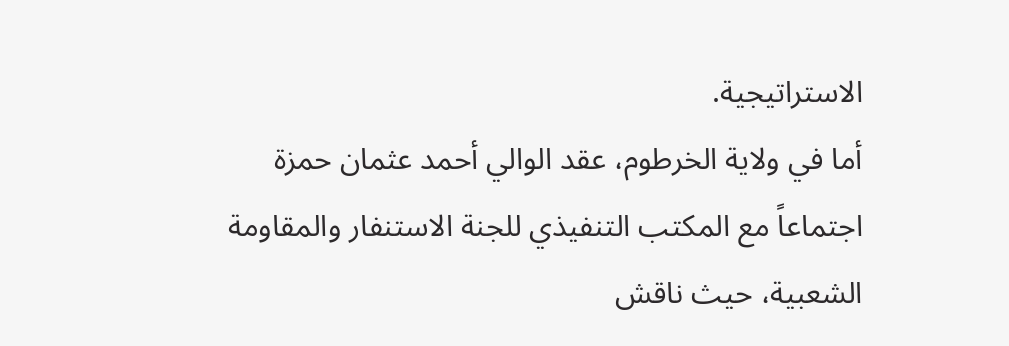الاستراتيجية.
أما في ولاية الخرطوم، عقد الوالي أحمد عثمان حمزة اجتماعاً مع المكتب التنفيذي للجنة الاستنفار والمقاومة الشعبية، حيث ناقش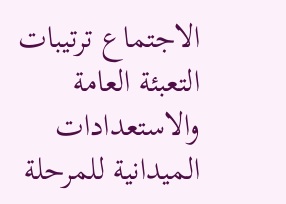الاجتماع ترتيبات التعبئة العامة والاستعدادات الميدانية للمرحلة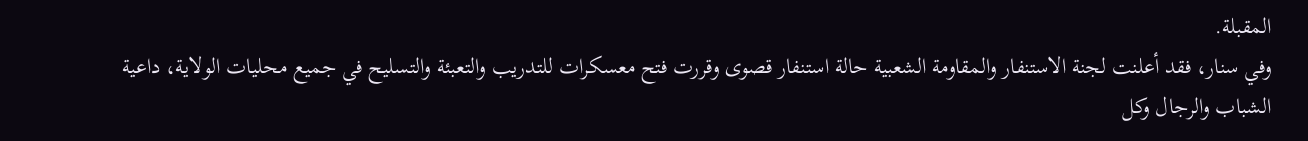المقبلة.
وفي سنار، فقد أعلنت لجنة الاستنفار والمقاومة الشعبية حالة استنفار قصوى وقررت فتح معسكرات للتدريب والتعبئة والتسليح في جميع محليات الولاية، داعية الشباب والرجال وكل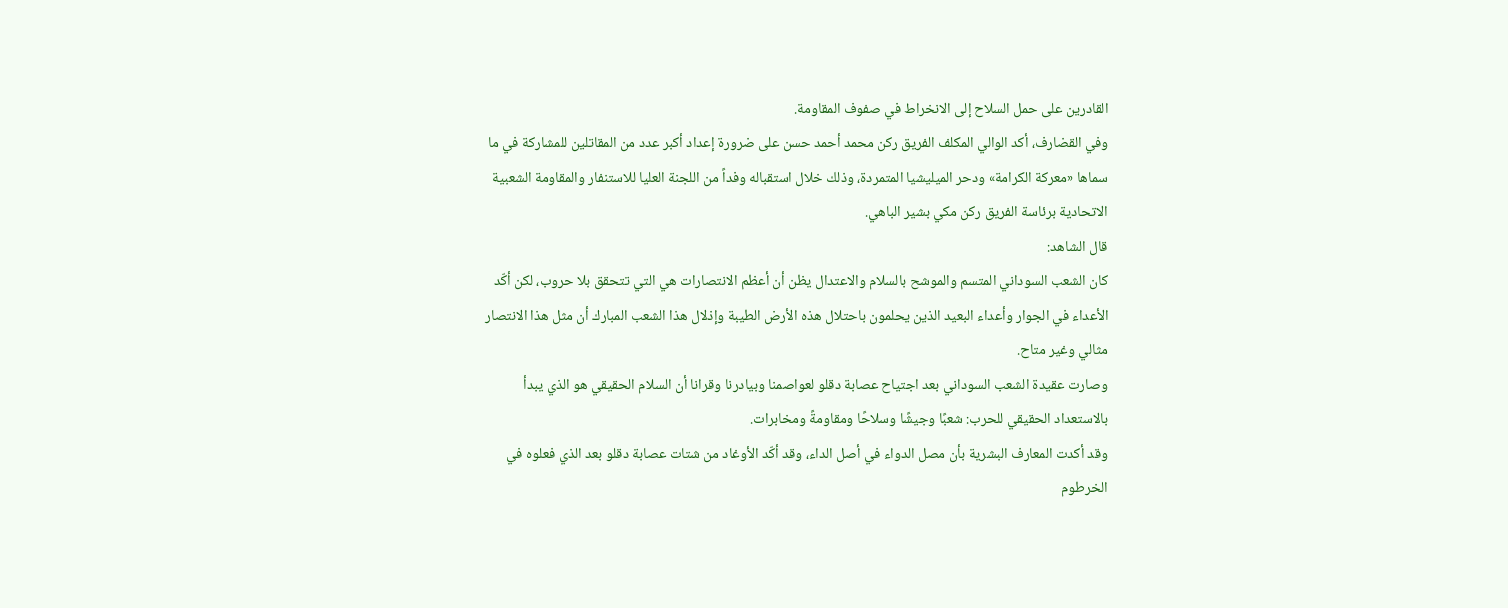القادرين على حمل السلاح إلى الانخراط في صفوف المقاومة.
وفي القضارف، أكد الوالي المكلف الفريق ركن محمد أحمد حسن على ضرورة إعداد أكبر عدد من المقاتلين للمشاركة في ما سماها «معركة الكرامة» ودحر الميليشيا المتمردة، وذلك خلال استقباله وفداً من اللجنة العليا للاستنفار والمقاومة الشعبية الاتحادية برئاسة الفريق ركن مكي بشير الباهي.
قال الشاهد:
كان الشعب السوداني المتسم والموشح بالسلام والاعتدال يظن أن أعظم الانتصارات هي التي تتحقق بلا حروب، لكن أكّد الأعداء في الجوار وأعداء البعيد الذين يحلمون باحتلال هذه الأرض الطيبة وإذلال هذا الشعب المبارك أن مثل هذا الانتصار مثالي وغير متاح.
وصارت عقيدة الشعب السوداني بعد اجتياح عصابة دقلو لعواصمنا وبيادرنا وقرانا أن السلام الحقيقي هو الذي يبدأ بالاستعداد الحقيقي للحرب: شعبًا وجيشًا وسلاحًا ومقاومةً ومخابرات.
وقد أكدت المعارف البشرية بأن مصل الدواء في أصل الداء، وقد أكّد الأوغاد من شتات عصابة دقلو بعد الذي فعلوه في الخرطوم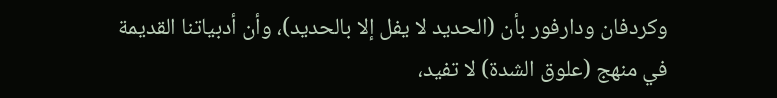وكردفان ودارفور بأن (الحديد لا يفل إلا بالحديد)، وأن أدبياتنا القديمة في منهج (علوق الشدة) لا تفيد،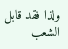ولذا فقد قابل الشعب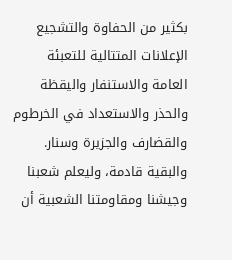بكثير من الحفاوة والتشجيع الإعلانات المتتالية للتعبئة العامة والاستنفار واليقظة والحذر والاستعداد في الخرطوم والقضارف والجزيرة وسنار.
والبقية قادمة، وليعلم شعبنا وجيشنا ومقاومتنا الشعبية أن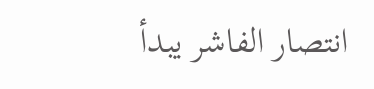انتصار الفاشر يبدأ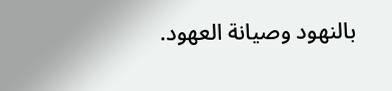بالنهود وصيانة العهود.